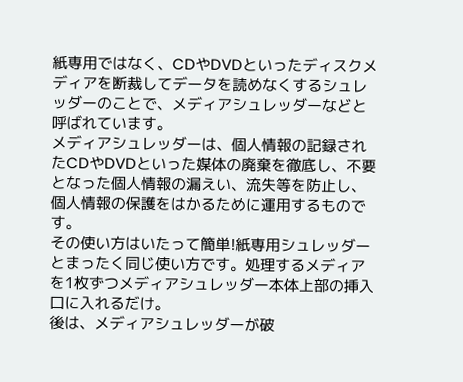紙専用ではなく、CDやDVDといったディスクメディアを断裁してデータを読めなくするシュレッダーのことで、メディアシュレッダーなどと呼ばれています。
メディアシュレッダーは、個人情報の記録されたCDやDVDといった媒体の廃棄を徹底し、不要となった個人情報の漏えい、流失等を防止し、個人情報の保護をはかるために運用するものです。
その使い方はいたって簡単!紙専用シュレッダーとまったく同じ使い方です。処理するメディアを1枚ずつメディアシュレッダー本体上部の挿入口に入れるだけ。
後は、メディアシュレッダーが破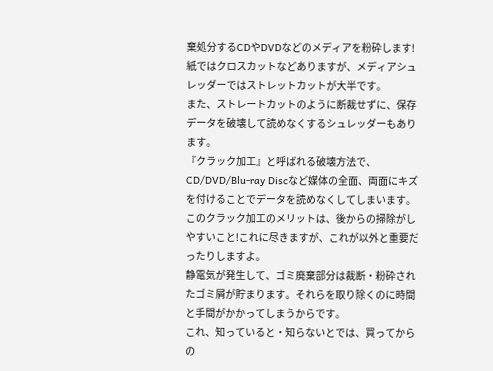棄処分するCDやDVDなどのメディアを粉砕します!
紙ではクロスカットなどありますが、メディアシュレッダーではストレットカットが大半です。
また、ストレートカットのように断裁せずに、保存データを破壊して読めなくするシュレッダーもあります。
『クラック加工』と呼ばれる破壊方法で、CD/DVD/Blu-ray Discなど媒体の全面、両面にキズを付けることでデータを読めなくしてしまいます。
このクラック加工のメリットは、後からの掃除がしやすいこと!これに尽きますが、これが以外と重要だったりしますよ。
静電気が発生して、ゴミ廃棄部分は裁断・粉砕されたゴミ屑が貯まります。それらを取り除くのに時間と手間がかかってしまうからです。
これ、知っていると・知らないとでは、買ってからの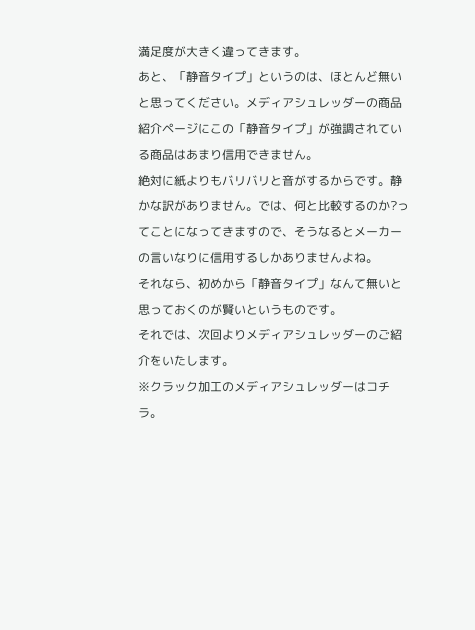満足度が大きく違ってきます。
あと、「静音タイプ」というのは、ほとんど無いと思ってください。メディアシュレッダーの商品紹介ページにこの「静音タイプ」が強調されている商品はあまり信用できません。
絶対に紙よりもバリバリと音がするからです。静かな訳がありません。では、何と比較するのか?ってことになってきますので、そうなるとメーカーの言いなりに信用するしかありませんよね。
それなら、初めから「静音タイプ」なんて無いと思っておくのが賢いというものです。
それでは、次回よりメディアシュレッダーのご紹介をいたします。
※クラック加工のメディアシュレッダーはコチラ。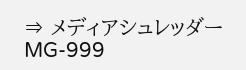⇒ メディアシュレッダー MG-999